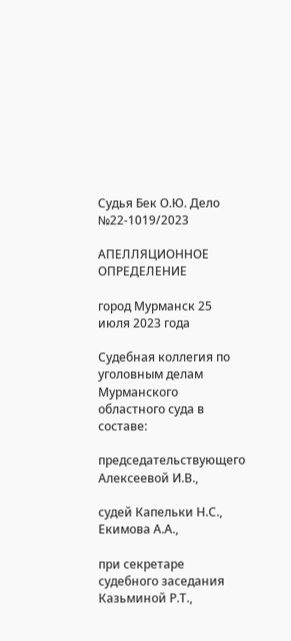Судья Бек О.Ю. Дело №22-1019/2023

АПЕЛЛЯЦИОННОЕ ОПРЕДЕЛЕНИЕ

город Мурманск 25 июля 2023 года

Судебная коллегия по уголовным делам Мурманского областного суда в составе:

председательствующего Алексеевой И.В.,

судей Капельки Н.С., Екимова А.А.,

при секретаре судебного заседания Казьминой Р.Т.,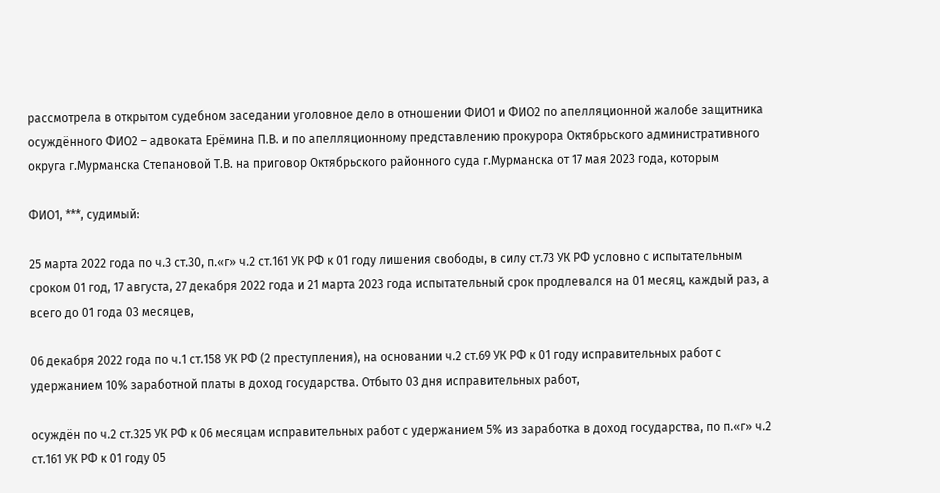рассмотрела в открытом судебном заседании уголовное дело в отношении ФИО1 и ФИО2 по апелляционной жалобе защитника осуждённого ФИО2 – адвоката Ерёмина П.В. и по апелляционному представлению прокурора Октябрьского административного округа г.Мурманска Степановой Т.В. на приговор Октябрьского районного суда г.Мурманска от 17 мая 2023 года, которым

ФИО1, ***, судимый:

25 марта 2022 года по ч.3 ст.30, п.«г» ч.2 ст.161 УК РФ к 01 году лишения свободы, в силу ст.73 УК РФ условно с испытательным сроком 01 год, 17 августа, 27 декабря 2022 года и 21 марта 2023 года испытательный срок продлевался на 01 месяц, каждый раз, а всего до 01 года 03 месяцев,

06 декабря 2022 года по ч.1 ст.158 УК РФ (2 преступления), на основании ч.2 ст.69 УК РФ к 01 году исправительных работ с удержанием 10% заработной платы в доход государства. Отбыто 03 дня исправительных работ,

осуждён по ч.2 ст.325 УК РФ к 06 месяцам исправительных работ с удержанием 5% из заработка в доход государства, по п.«г» ч.2 ст.161 УК РФ к 01 году 05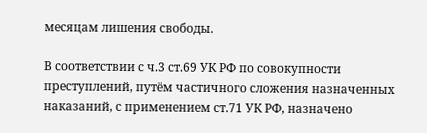месяцам лишения свободы.

В соответствии с ч.3 ст.69 УК РФ по совокупности преступлений, путём частичного сложения назначенных наказаний, с применением ст.71 УК РФ, назначено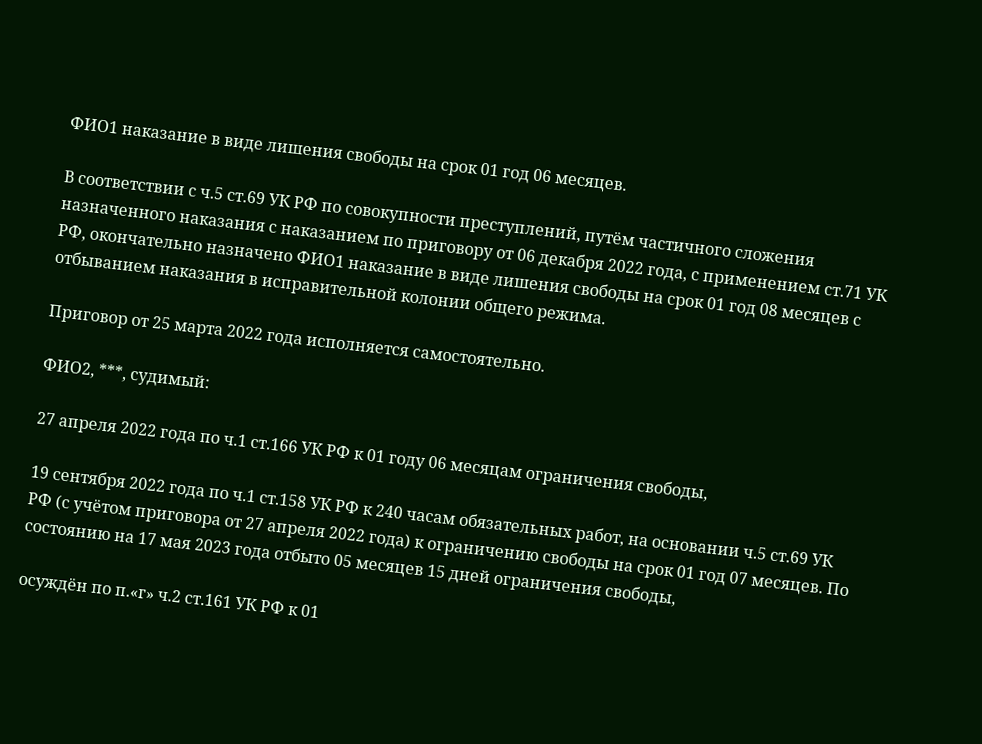ФИО1 наказание в виде лишения свободы на срок 01 год 06 месяцев.

В соответствии с ч.5 ст.69 УК РФ по совокупности преступлений, путём частичного сложения назначенного наказания с наказанием по приговору от 06 декабря 2022 года, с применением ст.71 УК РФ, окончательно назначено ФИО1 наказание в виде лишения свободы на срок 01 год 08 месяцев с отбыванием наказания в исправительной колонии общего режима.

Приговор от 25 марта 2022 года исполняется самостоятельно.

ФИО2, ***, судимый:

27 апреля 2022 года по ч.1 ст.166 УК РФ к 01 году 06 месяцам ограничения свободы,

19 сентября 2022 года по ч.1 ст.158 УК РФ к 240 часам обязательных работ, на основании ч.5 ст.69 УК РФ (с учётом приговора от 27 апреля 2022 года) к ограничению свободы на срок 01 год 07 месяцев. По состоянию на 17 мая 2023 года отбыто 05 месяцев 15 дней ограничения свободы,

осуждён по п.«г» ч.2 ст.161 УК РФ к 01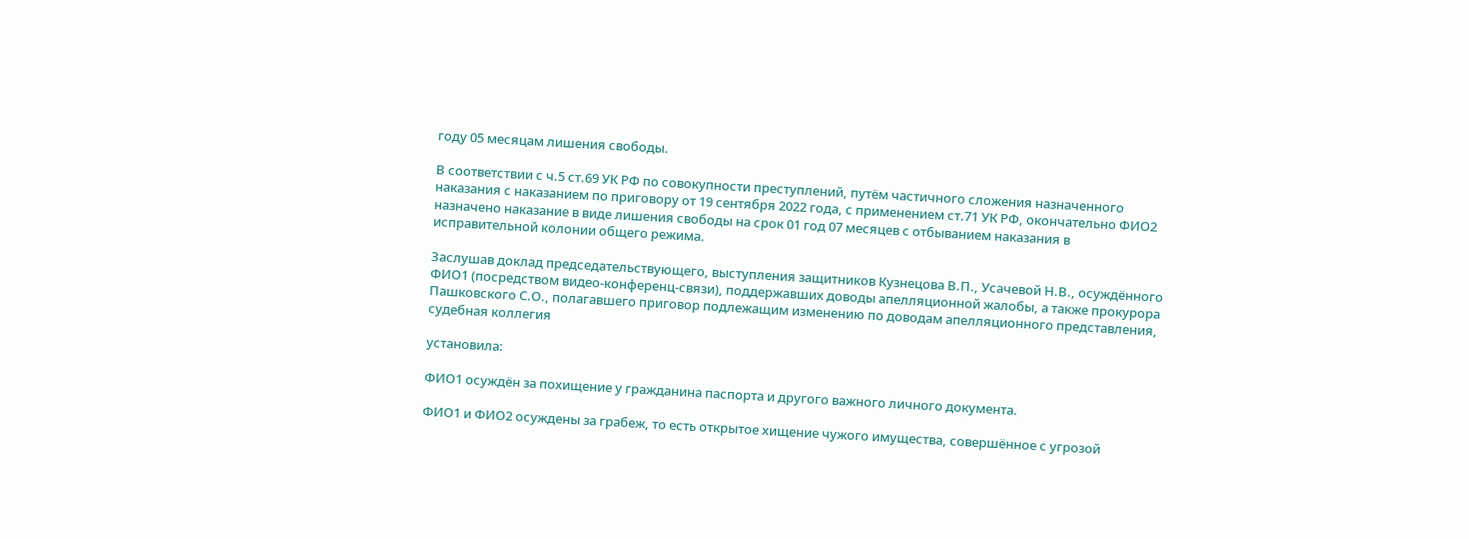году 05 месяцам лишения свободы.

В соответствии с ч.5 ст.69 УК РФ по совокупности преступлений, путём частичного сложения назначенного наказания с наказанием по приговору от 19 сентября 2022 года, с применением ст.71 УК РФ, окончательно ФИО2 назначено наказание в виде лишения свободы на срок 01 год 07 месяцев с отбыванием наказания в исправительной колонии общего режима.

Заслушав доклад председательствующего, выступления защитников Кузнецова В.П., Усачевой Н.В., осуждённого ФИО1 (посредством видео-конференц-связи), поддержавших доводы апелляционной жалобы, а также прокурора Пашковского С.О., полагавшего приговор подлежащим изменению по доводам апелляционного представления, судебная коллегия

установила:

ФИО1 осуждён за похищение у гражданина паспорта и другого важного личного документа.

ФИО1 и ФИО2 осуждены за грабеж, то есть открытое хищение чужого имущества, совершённое с угрозой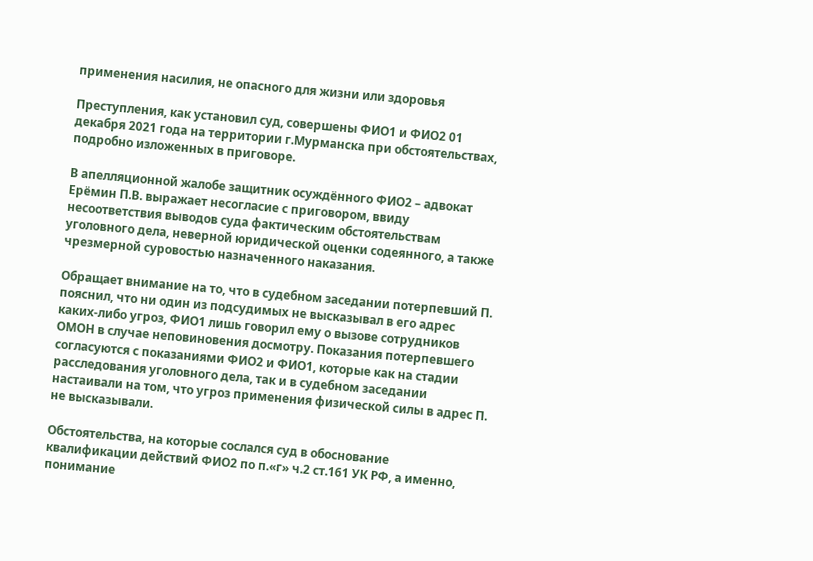применения насилия, не опасного для жизни или здоровья

Преступления, как установил суд, совершены ФИО1 и ФИО2 01 декабря 2021 года на территории г.Мурманска при обстоятельствах, подробно изложенных в приговоре.

В апелляционной жалобе защитник осуждённого ФИО2 – адвокат Ерёмин П.В. выражает несогласие с приговором, ввиду несоответствия выводов суда фактическим обстоятельствам уголовного дела, неверной юридической оценки содеянного, а также чрезмерной суровостью назначенного наказания.

Обращает внимание на то, что в судебном заседании потерпевший П. пояснил, что ни один из подсудимых не высказывал в его адрес каких-либо угроз, ФИО1 лишь говорил ему о вызове сотрудников ОМОН в случае неповиновения досмотру. Показания потерпевшего согласуются с показаниями ФИО2 и ФИО1, которые как на стадии расследования уголовного дела, так и в судебном заседании настаивали на том, что угроз применения физической силы в адрес П. не высказывали.

Обстоятельства, на которые сослался суд в обоснование квалификации действий ФИО2 по п.«г» ч.2 ст.161 УК РФ, а именно, понимание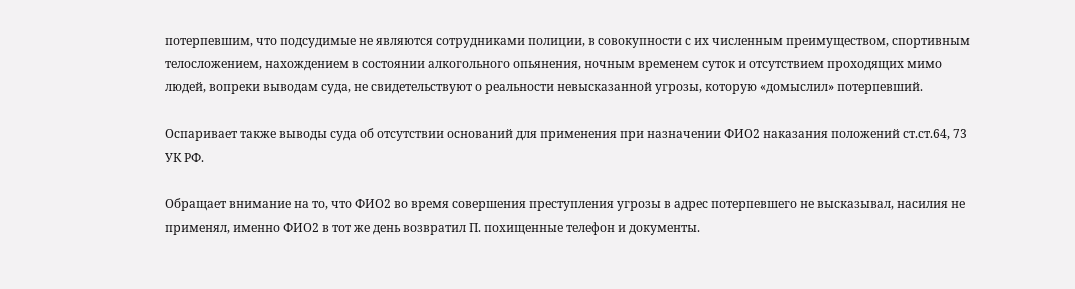потерпевшим, что подсудимые не являются сотрудниками полиции, в совокупности с их численным преимуществом, спортивным телосложением, нахождением в состоянии алкогольного опьянения, ночным временем суток и отсутствием проходящих мимо людей, вопреки выводам суда, не свидетельствуют о реальности невысказанной угрозы, которую «домыслил» потерпевший.

Оспаривает также выводы суда об отсутствии оснований для применения при назначении ФИО2 наказания положений ст.ст.64, 73 УК РФ.

Обращает внимание на то, что ФИО2 во время совершения преступления угрозы в адрес потерпевшего не высказывал, насилия не применял, именно ФИО2 в тот же день возвратил П. похищенные телефон и документы.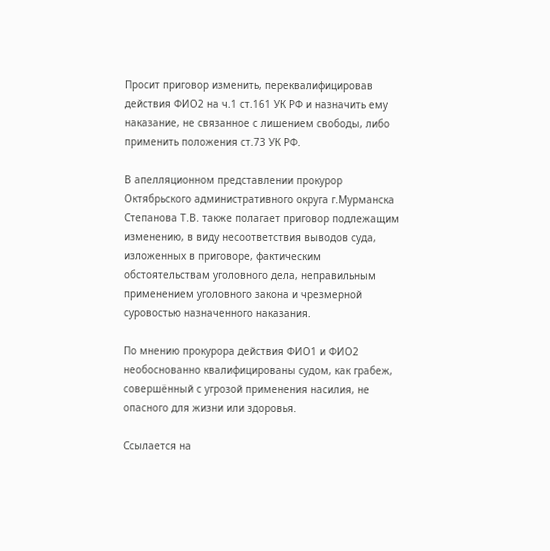Просит приговор изменить, переквалифицировав действия ФИО2 на ч.1 ст.161 УК РФ и назначить ему наказание, не связанное с лишением свободы, либо применить положения ст.73 УК РФ.

В апелляционном представлении прокурор Октябрьского административного округа г.Мурманска Степанова Т.В. также полагает приговор подлежащим изменению, в виду несоответствия выводов суда, изложенных в приговоре, фактическим обстоятельствам уголовного дела, неправильным применением уголовного закона и чрезмерной суровостью назначенного наказания.

По мнению прокурора действия ФИО1 и ФИО2 необоснованно квалифицированы судом, как грабеж, совершённый с угрозой применения насилия, не опасного для жизни или здоровья.

Ссылается на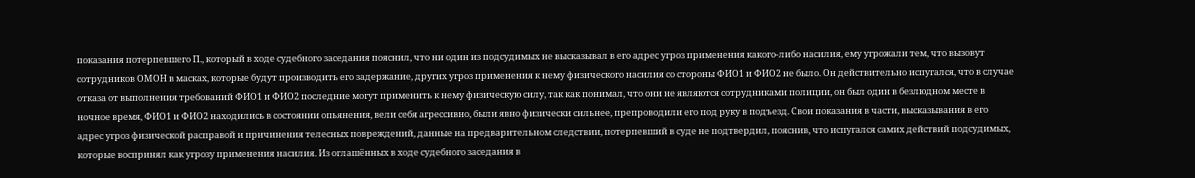показания потерпевшего П., который в ходе судебного заседания пояснил, что ни один из подсудимых не высказывал в его адрес угроз применения какого-либо насилия, ему угрожали тем, что вызовут сотрудников ОМОН в масках, которые будут производить его задержание, других угроз применения к нему физического насилия со стороны ФИО1 и ФИО2 не было. Он действительно испугался, что в случае отказа от выполнения требований ФИО1 и ФИО2 последние могут применить к нему физическую силу, так как понимал, что они не являются сотрудниками полиции, он был один в безлюдном месте в ночное время, ФИО1 и ФИО2 находились в состоянии опьянения, вели себя агрессивно, были явно физически сильнее, препроводили его под руку в подъезд. Свои показания в части, высказывания в его адрес угроз физической расправой и причинения телесных повреждений, данные на предварительном следствии, потерпевший в суде не подтвердил, пояснив, что испугался самих действий подсудимых, которые воспринял как угрозу применения насилия. Из оглашённых в ходе судебного заседания в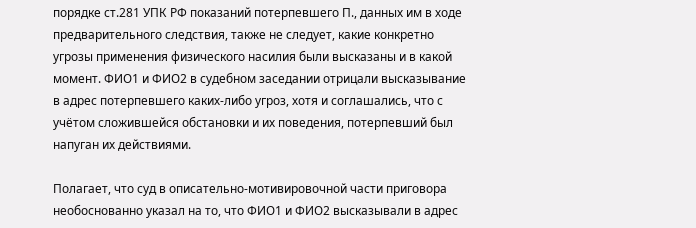порядке ст.281 УПК РФ показаний потерпевшего П., данных им в ходе предварительного следствия, также не следует, какие конкретно угрозы применения физического насилия были высказаны и в какой момент. ФИО1 и ФИО2 в судебном заседании отрицали высказывание в адрес потерпевшего каких-либо угроз, хотя и соглашались, что с учётом сложившейся обстановки и их поведения, потерпевший был напуган их действиями.

Полагает, что суд в описательно-мотивировочной части приговора необоснованно указал на то, что ФИО1 и ФИО2 высказывали в адрес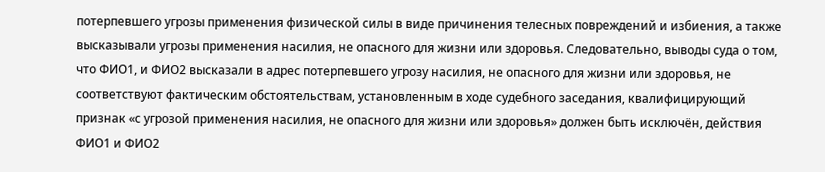потерпевшего угрозы применения физической силы в виде причинения телесных повреждений и избиения, а также высказывали угрозы применения насилия, не опасного для жизни или здоровья. Следовательно, выводы суда о том, что ФИО1, и ФИО2 высказали в адрес потерпевшего угрозу насилия, не опасного для жизни или здоровья, не соответствуют фактическим обстоятельствам, установленным в ходе судебного заседания, квалифицирующий признак «с угрозой применения насилия, не опасного для жизни или здоровья» должен быть исключён, действия ФИО1 и ФИО2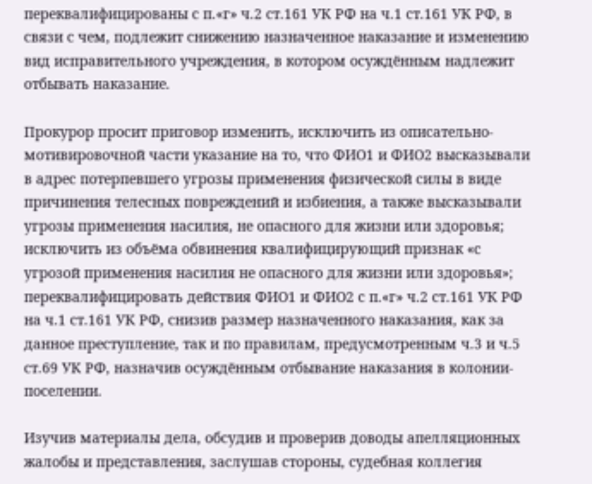переквалифицированы с п.«г» ч.2 ст.161 УК РФ на ч.1 ст.161 УК РФ, в связи с чем, подлежит снижению назначенное наказание и изменению вид исправительного учреждения, в котором осуждённым надлежит отбывать наказание.

Прокурор просит приговор изменить, исключить из описательно-мотивировочной части указание на то, что ФИО1 и ФИО2 высказывали в адрес потерпевшего угрозы применения физической силы в виде причинения телесных повреждений и избиения, а также высказывали угрозы применения насилия, не опасного для жизни или здоровья; исключить из объёма обвинения квалифицирующий признак «с угрозой применения насилия не опасного для жизни или здоровья»; переквалифицировать действия ФИО1 и ФИО2 с п.«г» ч.2 ст.161 УК РФ на ч.1 ст.161 УК РФ, снизив размер назначенного наказания, как за данное преступление, так и по правилам, предусмотренным ч.3 и ч.5 ст.69 УК РФ, назначив осуждённым отбывание наказания в колонии-поселении.

Изучив материалы дела, обсудив и проверив доводы апелляционных жалобы и представления, заслушав стороны, судебная коллегия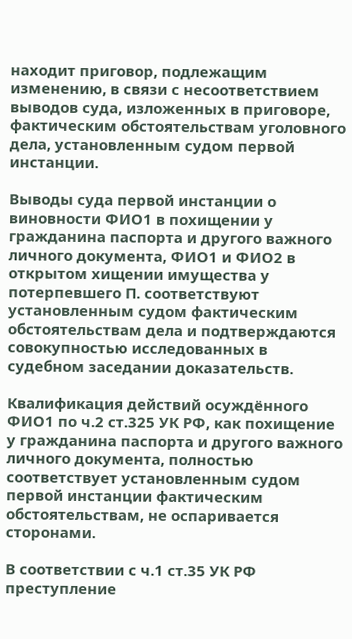находит приговор, подлежащим изменению, в связи с несоответствием выводов суда, изложенных в приговоре, фактическим обстоятельствам уголовного дела, установленным судом первой инстанции.

Выводы суда первой инстанции о виновности ФИО1 в похищении у гражданина паспорта и другого важного личного документа, ФИО1 и ФИО2 в открытом хищении имущества у потерпевшего П. соответствуют установленным судом фактическим обстоятельствам дела и подтверждаются совокупностью исследованных в судебном заседании доказательств.

Квалификация действий осуждённого ФИО1 по ч.2 ст.325 УК РФ, как похищение у гражданина паспорта и другого важного личного документа, полностью соответствует установленным судом первой инстанции фактическим обстоятельствам, не оспаривается сторонами.

В соответствии с ч.1 ст.35 УК РФ преступление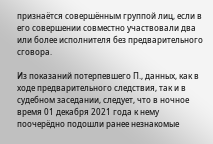признаётся совершённым группой лиц, если в его совершении совместно участвовали два или более исполнителя без предварительного сговора.

Из показаний потерпевшего П., данных, как в ходе предварительного следствия, так и в судебном заседании, следует, что в ночное время 01 декабря 2021 года к нему поочерёдно подошли ранее незнакомые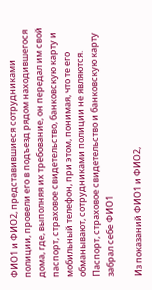ФИО1 и ФИО2, представившиеся сотрудниками полиции, провели его в подъезд рядом находившегося дома, где, выполняя их требование, он передал им свой паспорт, страховое свидетельство, банковскую карту и мобильный телефон, при этом, понимая, что те его обманывают, сотрудниками полиции не являются. Паспорт, страховое свидетельство и банковскую карту забрал себе ФИО1

Из показаний ФИО1 и ФИО2,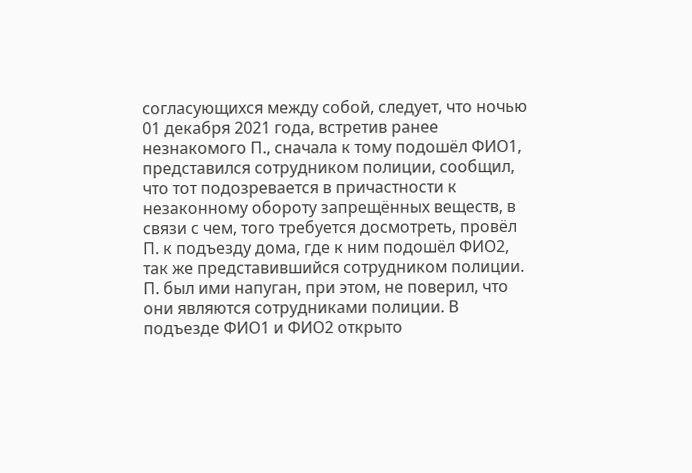согласующихся между собой, следует, что ночью 01 декабря 2021 года, встретив ранее незнакомого П., сначала к тому подошёл ФИО1, представился сотрудником полиции, сообщил, что тот подозревается в причастности к незаконному обороту запрещённых веществ, в связи с чем, того требуется досмотреть, провёл П. к подъезду дома, где к ним подошёл ФИО2, так же представившийся сотрудником полиции. П. был ими напуган, при этом, не поверил, что они являются сотрудниками полиции. В подъезде ФИО1 и ФИО2 открыто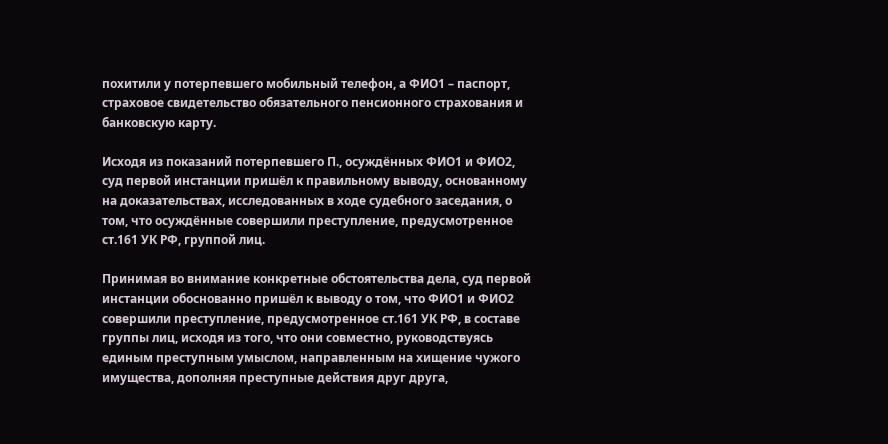похитили у потерпевшего мобильный телефон, а ФИО1 – паспорт, страховое свидетельство обязательного пенсионного страхования и банковскую карту.

Исходя из показаний потерпевшего П., осуждённых ФИО1 и ФИО2, суд первой инстанции пришёл к правильному выводу, основанному на доказательствах, исследованных в ходе судебного заседания, о том, что осуждённые совершили преступление, предусмотренное ст.161 УК РФ, группой лиц.

Принимая во внимание конкретные обстоятельства дела, суд первой инстанции обоснованно пришёл к выводу о том, что ФИО1 и ФИО2 совершили преступление, предусмотренное ст.161 УК РФ, в составе группы лиц, исходя из того, что они совместно, руководствуясь единым преступным умыслом, направленным на хищение чужого имущества, дополняя преступные действия друг друга,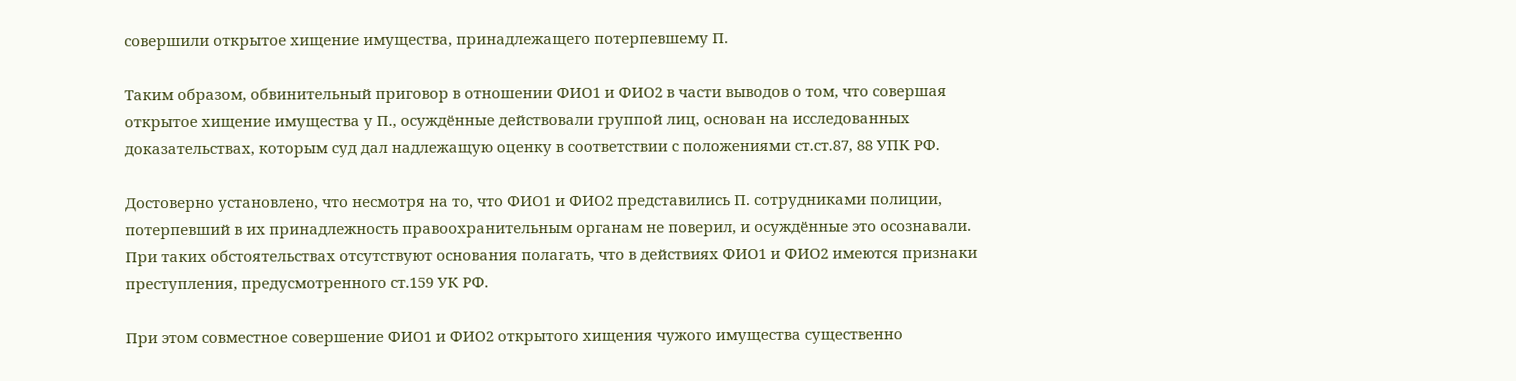совершили открытое хищение имущества, принадлежащего потерпевшему П.

Таким образом, обвинительный приговор в отношении ФИО1 и ФИО2 в части выводов о том, что совершая открытое хищение имущества у П., осуждённые действовали группой лиц, основан на исследованных доказательствах, которым суд дал надлежащую оценку в соответствии с положениями ст.ст.87, 88 УПК РФ.

Достоверно установлено, что несмотря на то, что ФИО1 и ФИО2 представились П. сотрудниками полиции, потерпевший в их принадлежность правоохранительным органам не поверил, и осуждённые это осознавали. При таких обстоятельствах отсутствуют основания полагать, что в действиях ФИО1 и ФИО2 имеются признаки преступления, предусмотренного ст.159 УК РФ.

При этом совместное совершение ФИО1 и ФИО2 открытого хищения чужого имущества существенно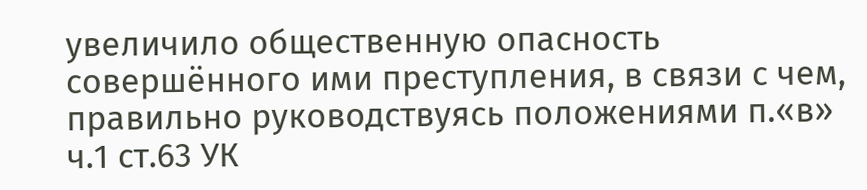увеличило общественную опасность совершённого ими преступления, в связи с чем, правильно руководствуясь положениями п.«в» ч.1 ст.63 УК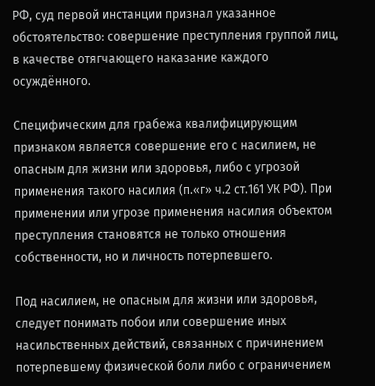РФ, суд первой инстанции признал указанное обстоятельство: совершение преступления группой лиц, в качестве отягчающего наказание каждого осуждённого.

Специфическим для грабежа квалифицирующим признаком является совершение его с насилием, не опасным для жизни или здоровья, либо с угрозой применения такого насилия (п.«г» ч.2 ст.161 УК РФ). При применении или угрозе применения насилия объектом преступления становятся не только отношения собственности, но и личность потерпевшего.

Под насилием, не опасным для жизни или здоровья, следует понимать побои или совершение иных насильственных действий, связанных с причинением потерпевшему физической боли либо с ограничением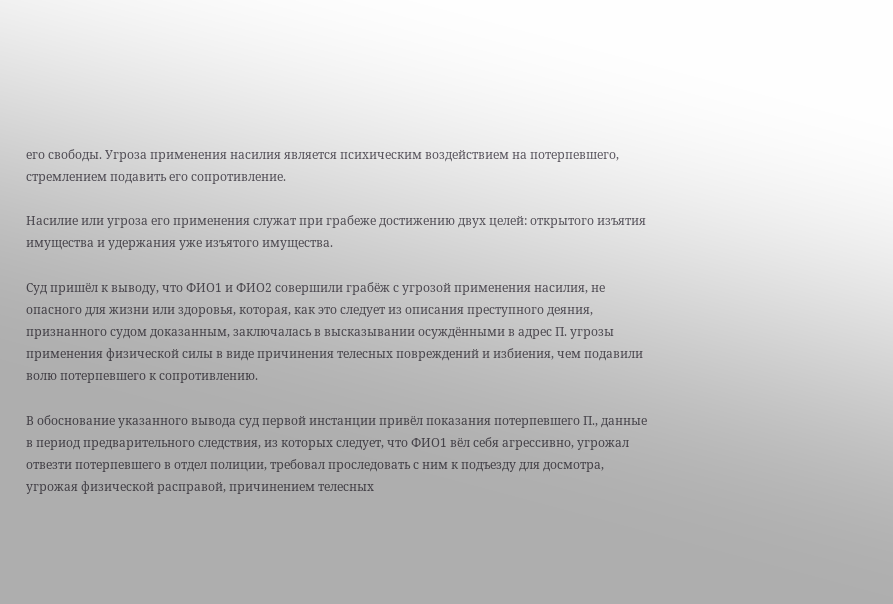его свободы. Угроза применения насилия является психическим воздействием на потерпевшего, стремлением подавить его сопротивление.

Насилие или угроза его применения служат при грабеже достижению двух целей: открытого изъятия имущества и удержания уже изъятого имущества.

Суд пришёл к выводу, что ФИО1 и ФИО2 совершили грабёж с угрозой применения насилия, не опасного для жизни или здоровья, которая, как это следует из описания преступного деяния, признанного судом доказанным, заключалась в высказывании осуждёнными в адрес П. угрозы применения физической силы в виде причинения телесных повреждений и избиения, чем подавили волю потерпевшего к сопротивлению.

В обоснование указанного вывода суд первой инстанции привёл показания потерпевшего П., данные в период предварительного следствия, из которых следует, что ФИО1 вёл себя агрессивно, угрожал отвезти потерпевшего в отдел полиции, требовал проследовать с ним к подъезду для досмотра, угрожая физической расправой, причинением телесных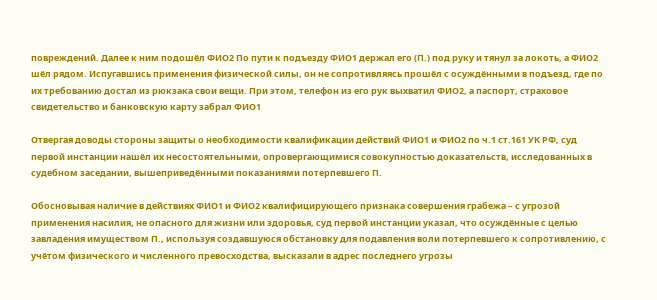повреждений. Далее к ним подошёл ФИО2 По пути к подъезду ФИО1 держал его (П.) под руку и тянул за локоть, а ФИО2 шёл рядом. Испугавшись применения физической силы, он не сопротивляясь прошёл с осуждёнными в подъезд, где по их требованию достал из рюкзака свои вещи. При этом, телефон из его рук выхватил ФИО2, а паспорт, страховое свидетельство и банковскую карту забрал ФИО1

Отвергая доводы стороны защиты о необходимости квалификации действий ФИО1 и ФИО2 по ч.1 ст.161 УК РФ, суд первой инстанции нашёл их несостоятельными, опровергающимися совокупностью доказательств, исследованных в судебном заседании, вышеприведёнными показаниями потерпевшего П.

Обосновывая наличие в действиях ФИО1 и ФИО2 квалифицирующего признака совершения грабежа – с угрозой применения насилия, не опасного для жизни или здоровья, суд первой инстанции указал, что осуждённые с целью завладения имуществом П., используя создавшуюся обстановку для подавления воли потерпевшего к сопротивлению, с учётом физического и численного превосходства, высказали в адрес последнего угрозы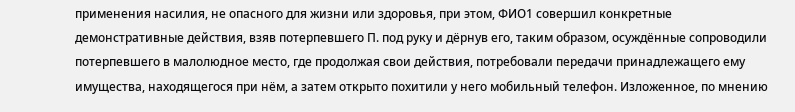применения насилия, не опасного для жизни или здоровья, при этом, ФИО1 совершил конкретные демонстративные действия, взяв потерпевшего П. под руку и дёрнув его, таким образом, осуждённые сопроводили потерпевшего в малолюдное место, где продолжая свои действия, потребовали передачи принадлежащего ему имущества, находящегося при нём, а затем открыто похитили у него мобильный телефон. Изложенное, по мнению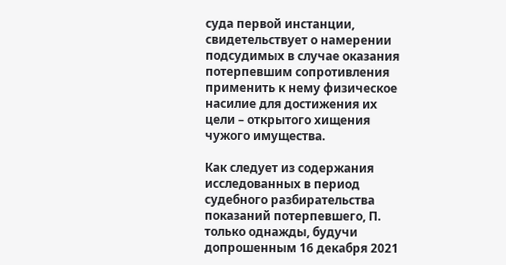суда первой инстанции, свидетельствует о намерении подсудимых в случае оказания потерпевшим сопротивления применить к нему физическое насилие для достижения их цели – открытого хищения чужого имущества.

Как следует из содержания исследованных в период судебного разбирательства показаний потерпевшего, П. только однажды, будучи допрошенным 16 декабря 2021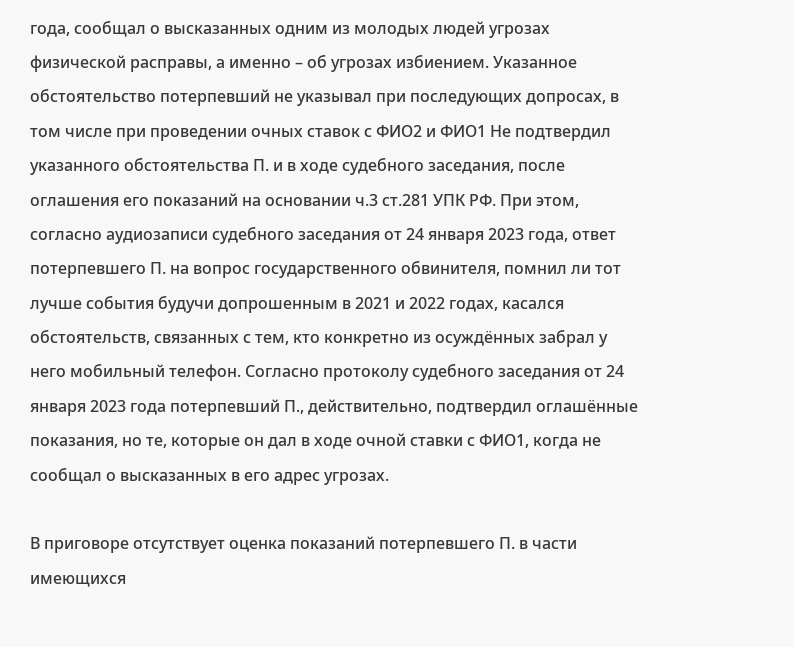года, сообщал о высказанных одним из молодых людей угрозах физической расправы, а именно – об угрозах избиением. Указанное обстоятельство потерпевший не указывал при последующих допросах, в том числе при проведении очных ставок с ФИО2 и ФИО1 Не подтвердил указанного обстоятельства П. и в ходе судебного заседания, после оглашения его показаний на основании ч.3 ст.281 УПК РФ. При этом, согласно аудиозаписи судебного заседания от 24 января 2023 года, ответ потерпевшего П. на вопрос государственного обвинителя, помнил ли тот лучше события будучи допрошенным в 2021 и 2022 годах, касался обстоятельств, связанных с тем, кто конкретно из осуждённых забрал у него мобильный телефон. Согласно протоколу судебного заседания от 24 января 2023 года потерпевший П., действительно, подтвердил оглашённые показания, но те, которые он дал в ходе очной ставки с ФИО1, когда не сообщал о высказанных в его адрес угрозах.

В приговоре отсутствует оценка показаний потерпевшего П. в части имеющихся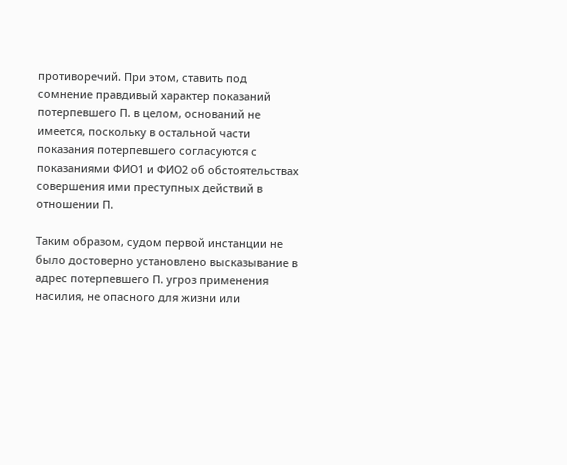противоречий. При этом, ставить под сомнение правдивый характер показаний потерпевшего П. в целом, оснований не имеется, поскольку в остальной части показания потерпевшего согласуются с показаниями ФИО1 и ФИО2 об обстоятельствах совершения ими преступных действий в отношении П.

Таким образом, судом первой инстанции не было достоверно установлено высказывание в адрес потерпевшего П. угроз применения насилия, не опасного для жизни или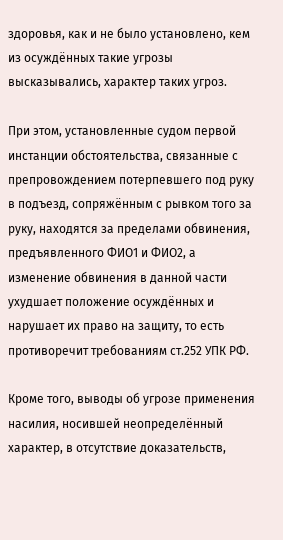здоровья, как и не было установлено, кем из осуждённых такие угрозы высказывались, характер таких угроз.

При этом, установленные судом первой инстанции обстоятельства, связанные с препровождением потерпевшего под руку в подъезд, сопряжённым с рывком того за руку, находятся за пределами обвинения, предъявленного ФИО1 и ФИО2, а изменение обвинения в данной части ухудшает положение осуждённых и нарушает их право на защиту, то есть противоречит требованиям ст.252 УПК РФ.

Кроме того, выводы об угрозе применения насилия, носившей неопределённый характер, в отсутствие доказательств,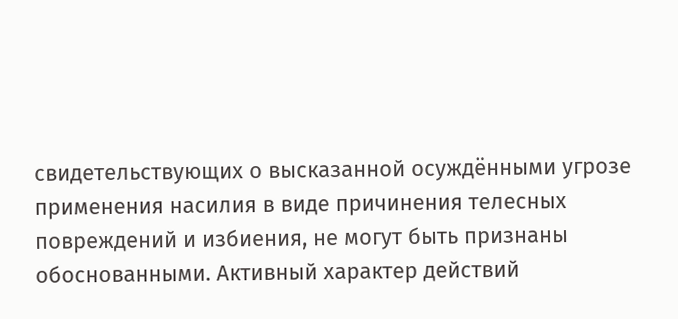свидетельствующих о высказанной осуждёнными угрозе применения насилия в виде причинения телесных повреждений и избиения, не могут быть признаны обоснованными. Активный характер действий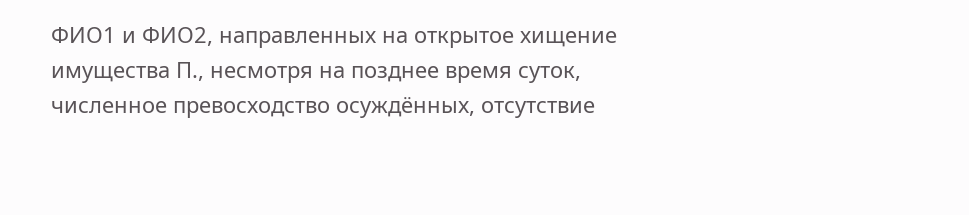ФИО1 и ФИО2, направленных на открытое хищение имущества П., несмотря на позднее время суток, численное превосходство осуждённых, отсутствие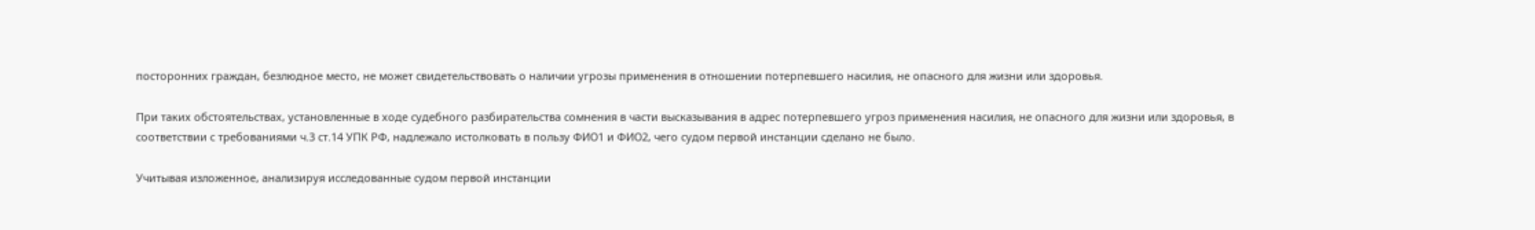посторонних граждан, безлюдное место, не может свидетельствовать о наличии угрозы применения в отношении потерпевшего насилия, не опасного для жизни или здоровья.

При таких обстоятельствах, установленные в ходе судебного разбирательства сомнения в части высказывания в адрес потерпевшего угроз применения насилия, не опасного для жизни или здоровья, в соответствии с требованиями ч.3 ст.14 УПК РФ, надлежало истолковать в пользу ФИО1 и ФИО2, чего судом первой инстанции сделано не было.

Учитывая изложенное, анализируя исследованные судом первой инстанции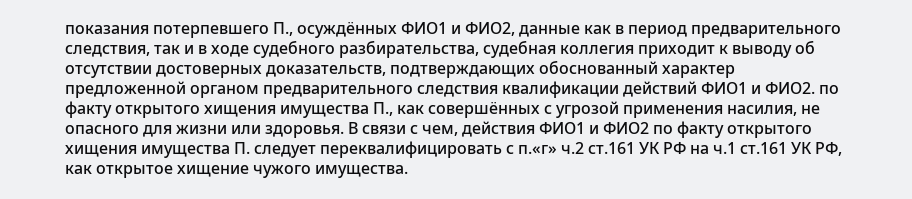показания потерпевшего П., осуждённых ФИО1 и ФИО2, данные как в период предварительного следствия, так и в ходе судебного разбирательства, судебная коллегия приходит к выводу об отсутствии достоверных доказательств, подтверждающих обоснованный характер предложенной органом предварительного следствия квалификации действий ФИО1 и ФИО2. по факту открытого хищения имущества П., как совершённых с угрозой применения насилия, не опасного для жизни или здоровья. В связи с чем, действия ФИО1 и ФИО2 по факту открытого хищения имущества П. следует переквалифицировать с п.«г» ч.2 ст.161 УК РФ на ч.1 ст.161 УК РФ, как открытое хищение чужого имущества.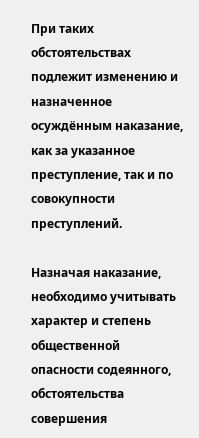При таких обстоятельствах подлежит изменению и назначенное осуждённым наказание, как за указанное преступление, так и по совокупности преступлений.

Назначая наказание, необходимо учитывать характер и степень общественной опасности содеянного, обстоятельства совершения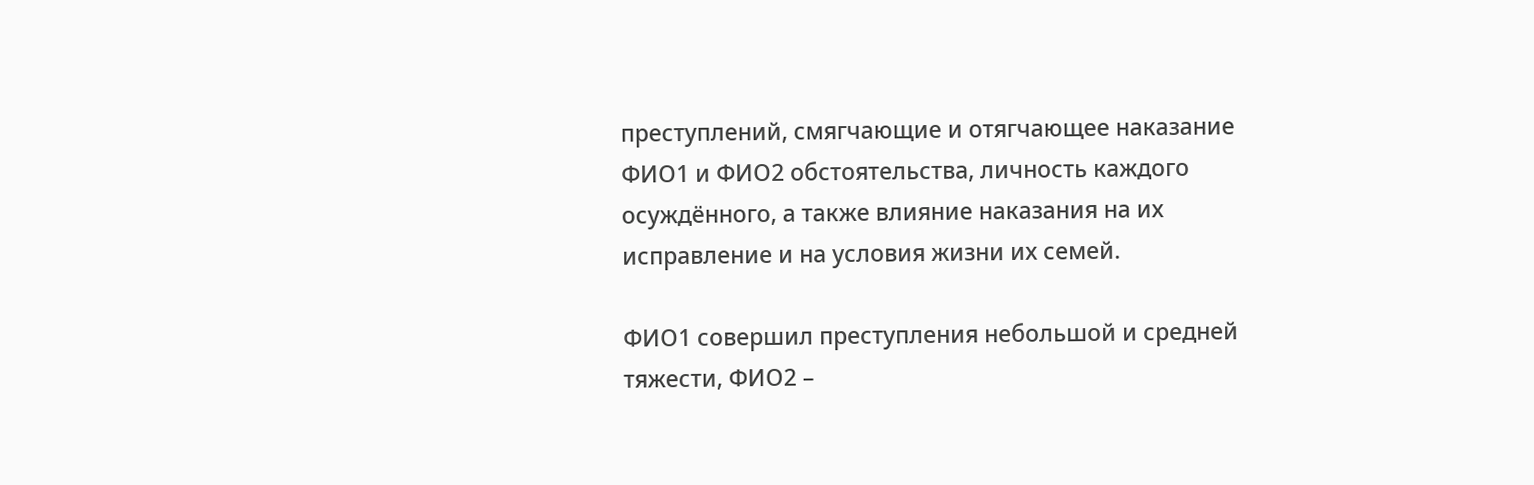преступлений, смягчающие и отягчающее наказание ФИО1 и ФИО2 обстоятельства, личность каждого осуждённого, а также влияние наказания на их исправление и на условия жизни их семей.

ФИО1 совершил преступления небольшой и средней тяжести, ФИО2 –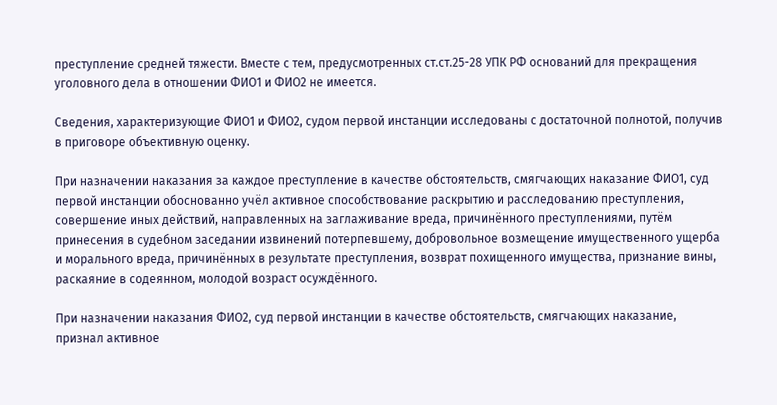преступление средней тяжести. Вместе с тем, предусмотренных ст.ст.25-28 УПК РФ оснований для прекращения уголовного дела в отношении ФИО1 и ФИО2 не имеется.

Сведения, характеризующие ФИО1 и ФИО2, судом первой инстанции исследованы с достаточной полнотой, получив в приговоре объективную оценку.

При назначении наказания за каждое преступление в качестве обстоятельств, смягчающих наказание ФИО1, суд первой инстанции обоснованно учёл активное способствование раскрытию и расследованию преступления, совершение иных действий, направленных на заглаживание вреда, причинённого преступлениями, путём принесения в судебном заседании извинений потерпевшему, добровольное возмещение имущественного ущерба и морального вреда, причинённых в результате преступления, возврат похищенного имущества, признание вины, раскаяние в содеянном, молодой возраст осуждённого.

При назначении наказания ФИО2, суд первой инстанции в качестве обстоятельств, смягчающих наказание, признал активное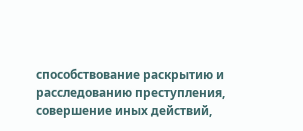способствование раскрытию и расследованию преступления, совершение иных действий,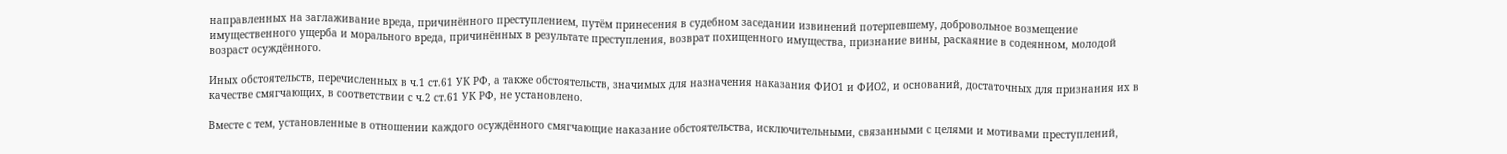направленных на заглаживание вреда, причинённого преступлением, путём принесения в судебном заседании извинений потерпевшему, добровольное возмещение имущественного ущерба и морального вреда, причинённых в результате преступления, возврат похищенного имущества, признание вины, раскаяние в содеянном, молодой возраст осуждённого.

Иных обстоятельств, перечисленных в ч.1 ст.61 УК РФ, а также обстоятельств, значимых для назначения наказания ФИО1 и ФИО2, и оснований, достаточных для признания их в качестве смягчающих, в соответствии с ч.2 ст.61 УК РФ, не установлено.

Вместе с тем, установленные в отношении каждого осуждённого смягчающие наказание обстоятельства, исключительными, связанными с целями и мотивами преступлений,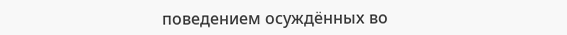поведением осуждённых во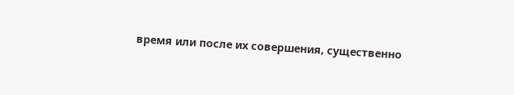время или после их совершения, существенно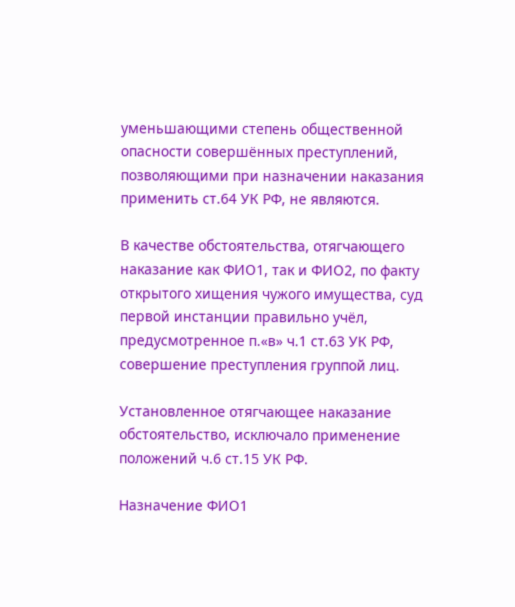уменьшающими степень общественной опасности совершённых преступлений, позволяющими при назначении наказания применить ст.64 УК РФ, не являются.

В качестве обстоятельства, отягчающего наказание как ФИО1, так и ФИО2, по факту открытого хищения чужого имущества, суд первой инстанции правильно учёл, предусмотренное п.«в» ч.1 ст.63 УК РФ, совершение преступления группой лиц.

Установленное отягчающее наказание обстоятельство, исключало применение положений ч.6 ст.15 УК РФ.

Назначение ФИО1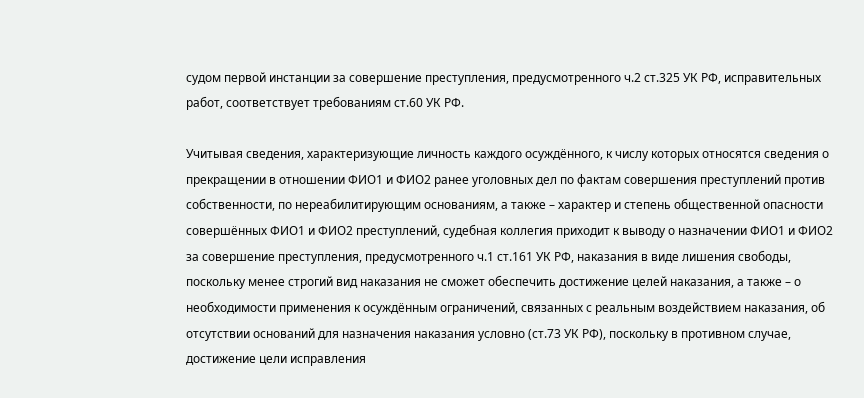судом первой инстанции за совершение преступления, предусмотренного ч.2 ст.325 УК РФ, исправительных работ, соответствует требованиям ст.60 УК РФ.

Учитывая сведения, характеризующие личность каждого осуждённого, к числу которых относятся сведения о прекращении в отношении ФИО1 и ФИО2 ранее уголовных дел по фактам совершения преступлений против собственности, по нереабилитирующим основаниям, а также – характер и степень общественной опасности совершённых ФИО1 и ФИО2 преступлений, судебная коллегия приходит к выводу о назначении ФИО1 и ФИО2 за совершение преступления, предусмотренного ч.1 ст.161 УК РФ, наказания в виде лишения свободы, поскольку менее строгий вид наказания не сможет обеспечить достижение целей наказания, а также – о необходимости применения к осуждённым ограничений, связанных с реальным воздействием наказания, об отсутствии оснований для назначения наказания условно (ст.73 УК РФ), поскольку в противном случае, достижение цели исправления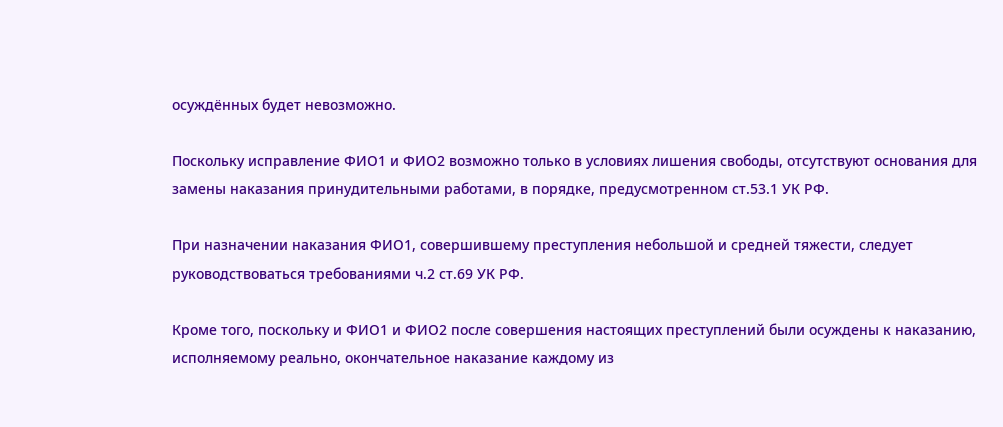осуждённых будет невозможно.

Поскольку исправление ФИО1 и ФИО2 возможно только в условиях лишения свободы, отсутствуют основания для замены наказания принудительными работами, в порядке, предусмотренном ст.53.1 УК РФ.

При назначении наказания ФИО1, совершившему преступления небольшой и средней тяжести, следует руководствоваться требованиями ч.2 ст.69 УК РФ.

Кроме того, поскольку и ФИО1 и ФИО2 после совершения настоящих преступлений были осуждены к наказанию, исполняемому реально, окончательное наказание каждому из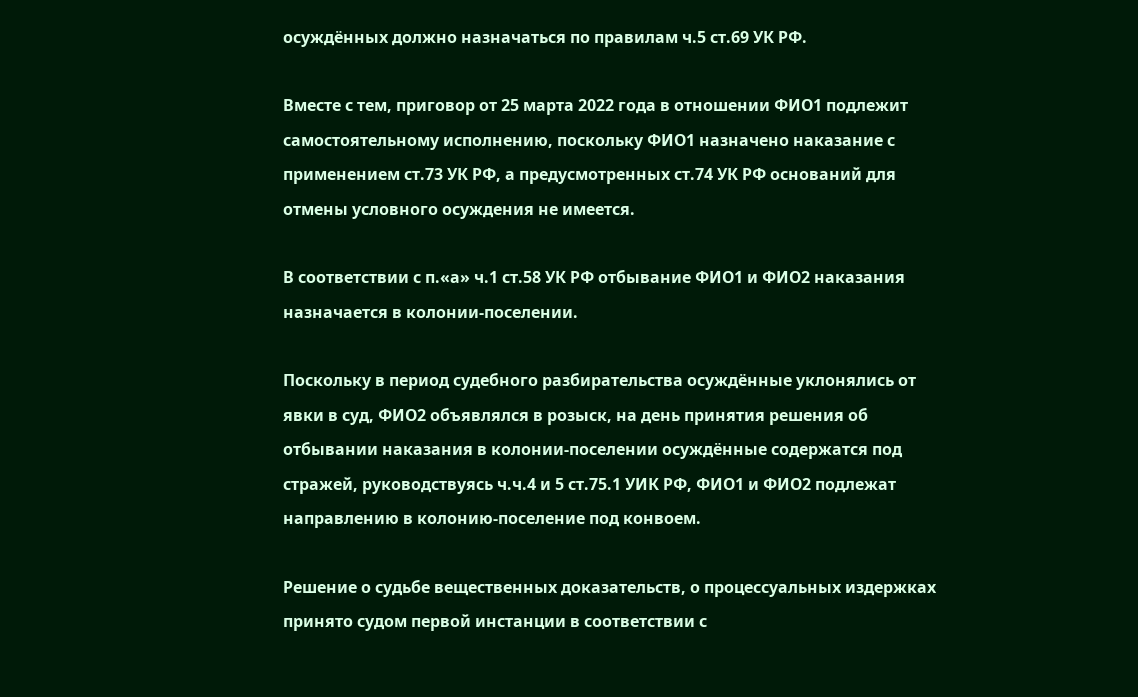осуждённых должно назначаться по правилам ч.5 ст.69 УК РФ.

Вместе с тем, приговор от 25 марта 2022 года в отношении ФИО1 подлежит самостоятельному исполнению, поскольку ФИО1 назначено наказание с применением ст.73 УК РФ, а предусмотренных ст.74 УК РФ оснований для отмены условного осуждения не имеется.

В соответствии с п.«а» ч.1 ст.58 УК РФ отбывание ФИО1 и ФИО2 наказания назначается в колонии-поселении.

Поскольку в период судебного разбирательства осуждённые уклонялись от явки в суд, ФИО2 объявлялся в розыск, на день принятия решения об отбывании наказания в колонии-поселении осуждённые содержатся под стражей, руководствуясь ч.ч.4 и 5 ст.75.1 УИК РФ, ФИО1 и ФИО2 подлежат направлению в колонию-поселение под конвоем.

Решение о судьбе вещественных доказательств, о процессуальных издержках принято судом первой инстанции в соответствии с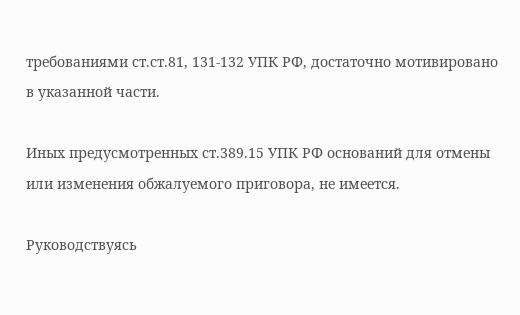требованиями ст.ст.81, 131-132 УПК РФ, достаточно мотивировано в указанной части.

Иных предусмотренных ст.389.15 УПК РФ оснований для отмены или изменения обжалуемого приговора, не имеется.

Руководствуясь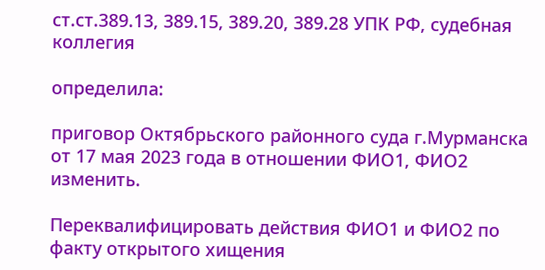ст.ст.389.13, 389.15, 389.20, 389.28 УПК РФ, судебная коллегия

определила:

приговор Октябрьского районного суда г.Мурманска от 17 мая 2023 года в отношении ФИО1, ФИО2 изменить.

Переквалифицировать действия ФИО1 и ФИО2 по факту открытого хищения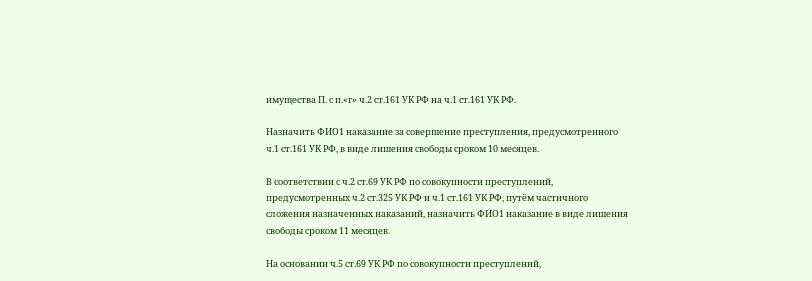имущества П. с п.«г» ч.2 ст.161 УК РФ на ч.1 ст.161 УК РФ.

Назначить ФИО1 наказание за совершение преступления, предусмотренного ч.1 ст.161 УК РФ, в виде лишения свободы сроком 10 месяцев.

В соответствии с ч.2 ст.69 УК РФ по совокупности преступлений, предусмотренных ч.2 ст.325 УК РФ и ч.1 ст.161 УК РФ, путём частичного сложения назначенных наказаний, назначить ФИО1 наказание в виде лишения свободы сроком 11 месяцев.

На основании ч.5 ст.69 УК РФ по совокупности преступлений,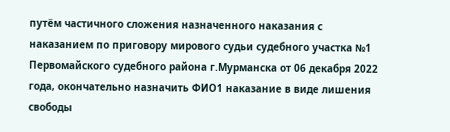путём частичного сложения назначенного наказания с наказанием по приговору мирового судьи судебного участка №1 Первомайского судебного района г.Мурманска от 06 декабря 2022 года, окончательно назначить ФИО1 наказание в виде лишения свободы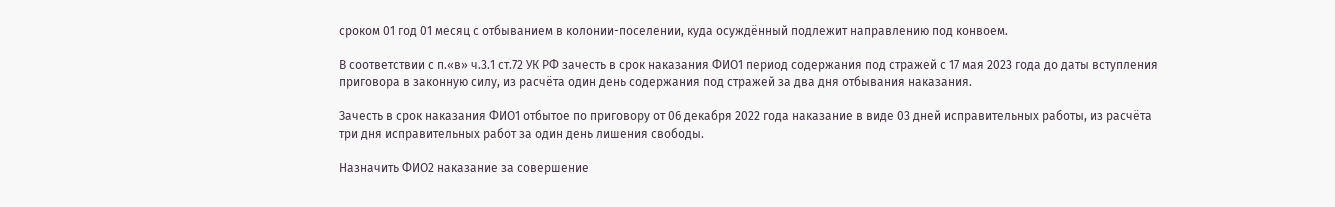сроком 01 год 01 месяц с отбыванием в колонии-поселении, куда осуждённый подлежит направлению под конвоем.

В соответствии с п.«в» ч.3.1 ст.72 УК РФ зачесть в срок наказания ФИО1 период содержания под стражей с 17 мая 2023 года до даты вступления приговора в законную силу, из расчёта один день содержания под стражей за два дня отбывания наказания.

Зачесть в срок наказания ФИО1 отбытое по приговору от 06 декабря 2022 года наказание в виде 03 дней исправительных работы, из расчёта три дня исправительных работ за один день лишения свободы.

Назначить ФИО2 наказание за совершение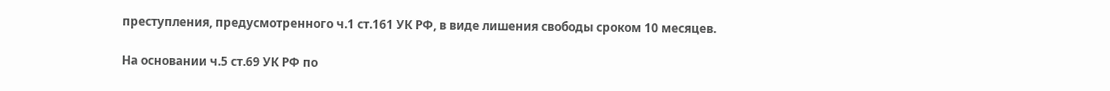преступления, предусмотренного ч.1 ст.161 УК РФ, в виде лишения свободы сроком 10 месяцев.

На основании ч.5 ст.69 УК РФ по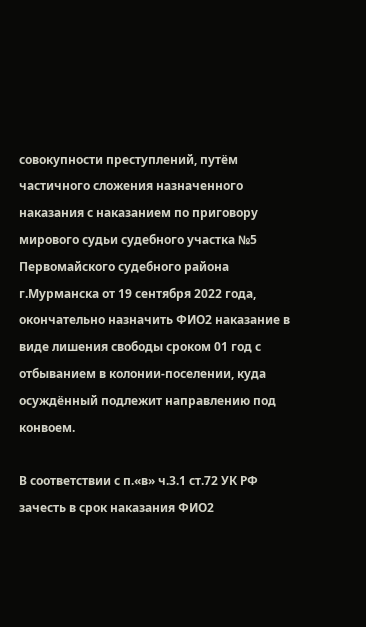совокупности преступлений, путём частичного сложения назначенного наказания с наказанием по приговору мирового судьи судебного участка №5 Первомайского судебного района г.Мурманска от 19 сентября 2022 года, окончательно назначить ФИО2 наказание в виде лишения свободы сроком 01 год с отбыванием в колонии-поселении, куда осуждённый подлежит направлению под конвоем.

В соответствии с п.«в» ч.3.1 ст.72 УК РФ зачесть в срок наказания ФИО2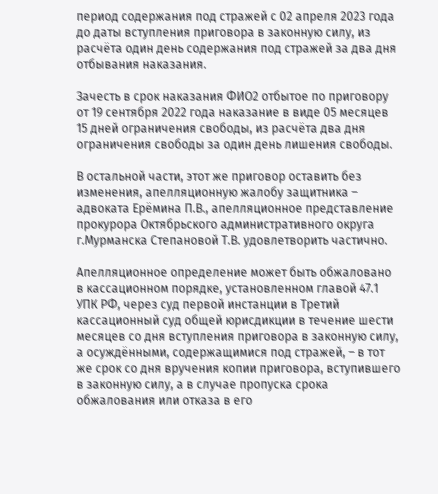период содержания под стражей с 02 апреля 2023 года до даты вступления приговора в законную силу, из расчёта один день содержания под стражей за два дня отбывания наказания.

Зачесть в срок наказания ФИО2 отбытое по приговору от 19 сентября 2022 года наказание в виде 05 месяцев 15 дней ограничения свободы, из расчёта два дня ограничения свободы за один день лишения свободы.

В остальной части, этот же приговор оставить без изменения, апелляционную жалобу защитника – адвоката Ерёмина П.В., апелляционное представление прокурора Октябрьского административного округа г.Мурманска Степановой Т.В. удовлетворить частично.

Апелляционное определение может быть обжаловано в кассационном порядке, установленном главой 47.1 УПК РФ, через суд первой инстанции в Третий кассационный суд общей юрисдикции в течение шести месяцев со дня вступления приговора в законную силу, а осуждёнными, содержащимися под стражей, – в тот же срок со дня вручения копии приговора, вступившего в законную силу, а в случае пропуска срока обжалования или отказа в его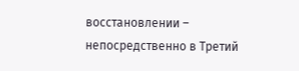восстановлении – непосредственно в Третий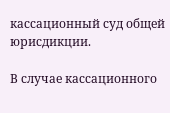кассационный суд общей юрисдикции.

В случае кассационного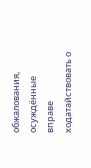обжалования, осуждённые вправе ходатайствовать о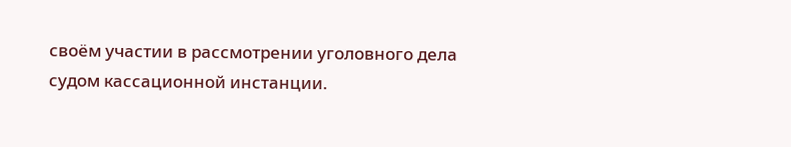своём участии в рассмотрении уголовного дела судом кассационной инстанции.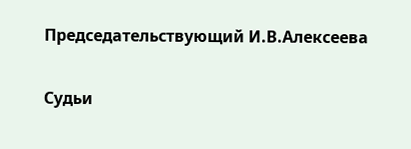Председательствующий И.В.Алексеева

Судьи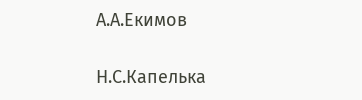А.А.Екимов

Н.С.Капелька